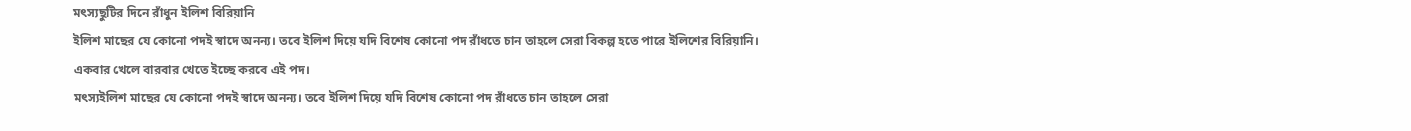মৎস্যছুটির দিনে রাঁধুন ইলিশ বিরিয়ানি
ইলিশ মাছের যে কোনো পদই স্বাদে অনন্য। তবে ইলিশ দিয়ে যদি বিশেষ কোনো পদ রাঁধতে চান তাহলে সেরা বিকল্প হতে পারে ইলিশের বিরিয়ানি। একবার খেলে বারবার খেতে ইচ্ছে করবে এই পদ।
মৎস্যইলিশ মাছের যে কোনো পদই স্বাদে অনন্য। তবে ইলিশ দিয়ে যদি বিশেষ কোনো পদ রাঁধতে চান তাহলে সেরা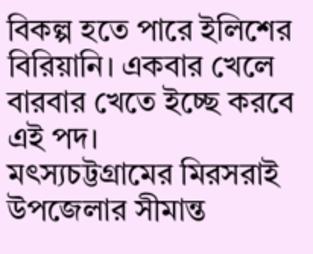বিকল্প হতে পারে ইলিশের বিরিয়ানি। একবার খেলে বারবার খেতে ইচ্ছে করবে এই পদ।
মৎস্যচট্টগ্রামের মিরসরাই উপজেলার সীমান্ত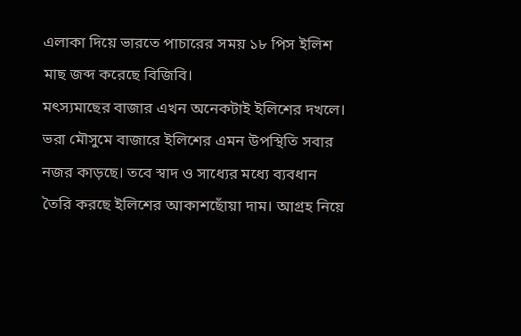এলাকা দিয়ে ভারতে পাচারের সময় ১৮ পিস ইলিশ মাছ জব্দ করেছে বিজিবি।
মৎস্যমাছের বাজার এখন অনেকটাই ইলিশের দখলে। ভরা মৌসুমে বাজারে ইলিশের এমন উপস্থিতি সবার নজর কাড়ছে। তবে স্বাদ ও সাধ্যের মধ্যে ব্যবধান তৈরি করছে ইলিশের আকাশছোঁয়া দাম। আগ্রহ নিয়ে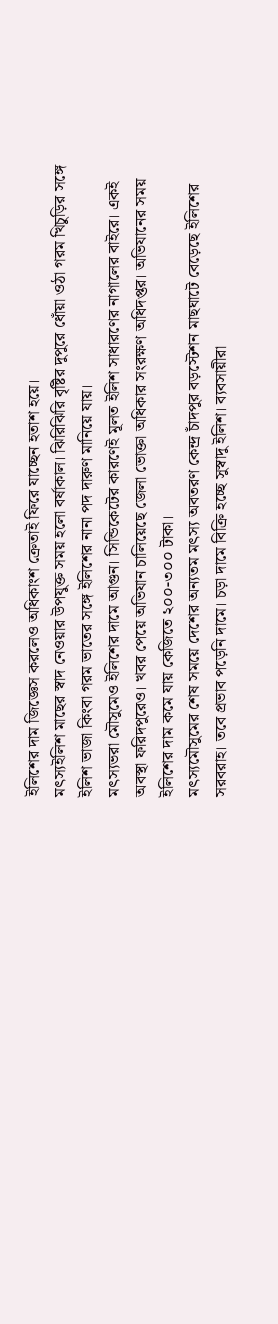ইলিশের দাম জিজ্ঞেস করলেও অধিকাংশ ক্রেতাই ফিরে যাচ্ছেন হতাশ হয়ে।
মৎস্যইলিশ মাছের স্বাদ নেওয়ার উপযুক্ত সময় হলো বর্ষাকাল। ঝিরিঝিরি বৃষ্টির দুপুরে ধোঁয়া ওঠা গরম খিচুড়ির সঙ্গে ইলিশ ভাজা কিংবা গরম ভাতের সঙ্গে ইলিশের নানা পদ দারুণ মানিয়ে যায়।
মৎস্যভরা মৌসুমেও ইলিশের দামে আগুন। সিন্ডিকেটের কারণেই মূলত ইলিশ সাধারণের নাগালের বাইরে। একই অবস্থা ফরিদপুরেও। খবর পেয়ে অভিযান চালিয়েছে জেলা ভোক্তা অধিকার সংরক্ষণ অধিদপ্তর। অভিযানের সময় ইলিশের দাম কমে যায় কেজিতে ২০০-৩০০ টাকা।
মৎস্যমৌসুমের শেষ সময়ে দেশের অন্যতম মৎস্য অবতরণ কেন্দ্র চাঁদপুর বড়স্টেশন মাছঘাটে বেড়েছে ইলিশের সরবরাহ। তবে প্রভাব পড়েনি দামে। চড়া দামে বিক্রি হচ্ছে সুস্বাদু ইলিশ। ব্যবসায়ীরা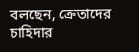বলছেন, ক্রেতাদের চাহিদার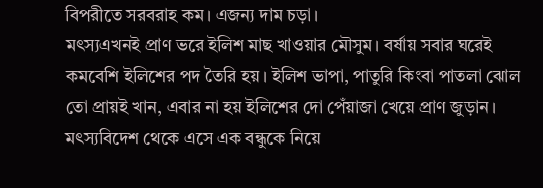বিপরীতে সরবরাহ কম। এজন্য দাম চড়া।
মৎস্যএখনই প্রাণ ভরে ইলিশ মাছ খাওয়ার মৌসুম। বর্ষায় সবার ঘরেই কমবেশি ইলিশের পদ তৈরি হয়। ইলিশ ভাপা, পাতুরি কিংবা পাতলা ঝোল তো প্রায়ই খান, এবার না হয় ইলিশের দো পেঁয়াজা খেয়ে প্রাণ জুড়ান।
মৎস্যবিদেশ থেকে এসে এক বন্ধুকে নিয়ে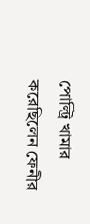পোল্ট্রি খামার করেছিলেন ফেনীর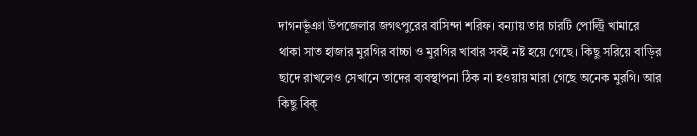দাগনভূঁঞা উপজেলার জগৎপুরের বাসিন্দা শরিফ। বন্যায় তার চারটি পোল্ট্রি খামারে থাকা সাত হাজার মুরগির বাচ্চা ও মুরগির খাবার সবই নষ্ট হয়ে গেছে। কিছু সরিয়ে বাড়ির ছাদে রাখলেও সেখানে তাদের ব্যবস্থাপনা ঠিক না হওয়ায় মারা গেছে অনেক মুরগি। আর কিছু বিক্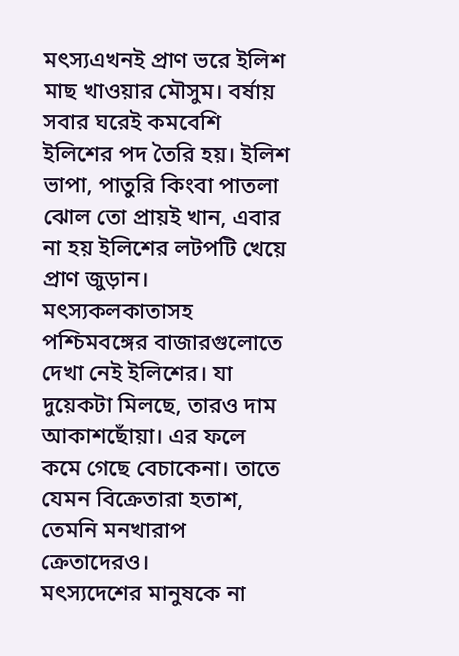মৎস্যএখনই প্রাণ ভরে ইলিশ মাছ খাওয়ার মৌসুম। বর্ষায় সবার ঘরেই কমবেশি ইলিশের পদ তৈরি হয়। ইলিশ ভাপা, পাতুরি কিংবা পাতলা ঝোল তো প্রায়ই খান, এবার না হয় ইলিশের লটপটি খেয়ে প্রাণ জুড়ান।
মৎস্যকলকাতাসহ পশ্চিমবঙ্গের বাজারগুলোতে দেখা নেই ইলিশের। যা দুয়েকটা মিলছে, তারও দাম আকাশছোঁয়া। এর ফলে কমে গেছে বেচাকেনা। তাতে যেমন বিক্রেতারা হতাশ, তেমনি মনখারাপ ক্রেতাদেরও।
মৎস্যদেশের মানুষকে না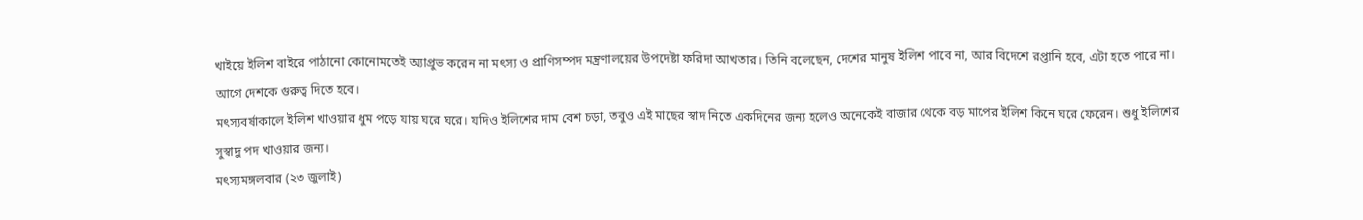খাইয়ে ইলিশ বাইরে পাঠানো কোনোমতেই অ্যাপ্রুভ করেন না মৎস্য ও প্রাণিসম্পদ মন্ত্রণালয়ের উপদেষ্টা ফরিদা আখতার। তিনি বলেছেন, দেশের মানুষ ইলিশ পাবে না, আর বিদেশে রপ্তানি হবে, এটা হতে পারে না। আগে দেশকে গুরুত্ব দিতে হবে।
মৎস্যবর্ষাকালে ইলিশ খাওয়ার ধুম পড়ে যায় ঘরে ঘরে। যদিও ইলিশের দাম বেশ চড়া, তবুও এই মাছের স্বাদ নিতে একদিনের জন্য হলেও অনেকেই বাজার থেকে বড় মাপের ইলিশ কিনে ঘরে ফেরেন। শুধু ইলিশের সুস্বাদু পদ খাওয়ার জন্য।
মৎস্যমঙ্গলবার (২৩ জুলাই)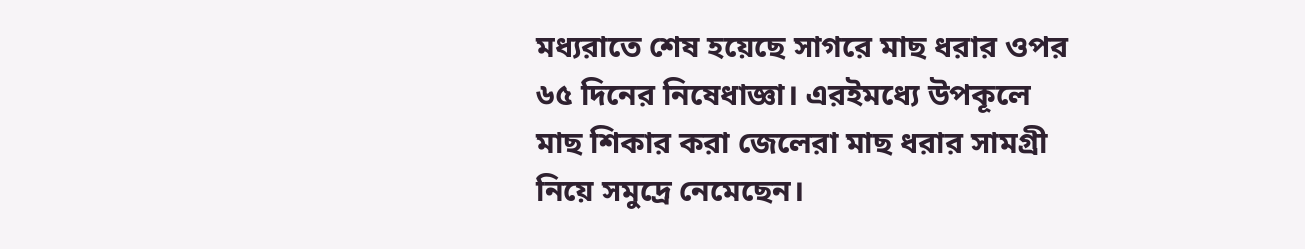মধ্যরাতে শেষ হয়েছে সাগরে মাছ ধরার ওপর ৬৫ দিনের নিষেধাজ্ঞা। এরইমধ্যে উপকূলে মাছ শিকার করা জেলেরা মাছ ধরার সামগ্রী নিয়ে সমুদ্রে নেমেছেন।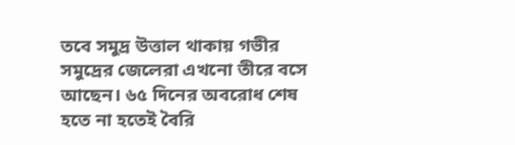তবে সমুদ্র উত্তাল থাকায় গভীর সমুদ্রের জেলেরা এখনো তীরে বসে আছেন। ৬৫ দিনের অবরোধ শেষ হতে না হতেই বৈরি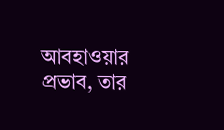আবহাওয়ার প্রভাব, তার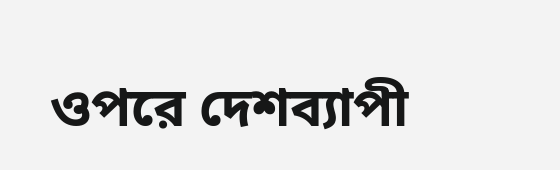ওপরে দেশব্যাপী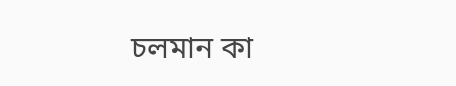চলমান কা